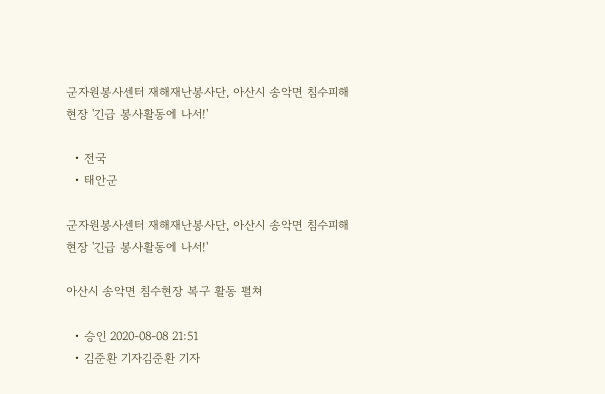군자원봉사센터 재해재난봉사단, 아산시 송악면 침수피해 현장 '긴급 봉사활동에 나서!'

  • 전국
  • 태안군

군자원봉사센터 재해재난봉사단, 아산시 송악면 침수피해 현장 '긴급 봉사활동에 나서!'

아산시 송악면 침수현장 복구 활동 펼쳐

  • 승인 2020-08-08 21:51
  • 김준환 기자김준환 기자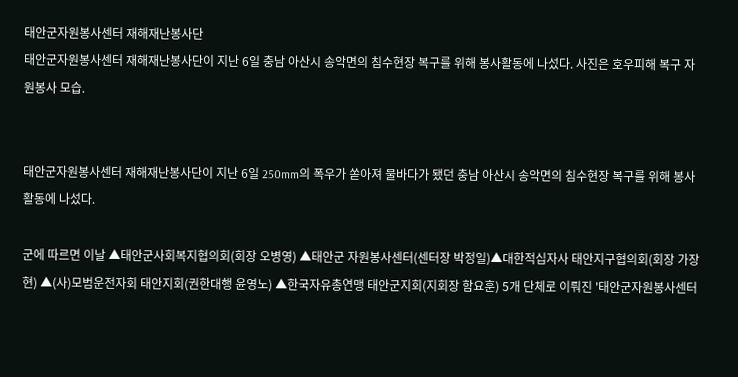태안군자원봉사센터 재해재난봉사단
태안군자원봉사센터 재해재난봉사단이 지난 6일 충남 아산시 송악면의 침수현장 복구를 위해 봉사활동에 나섰다. 사진은 호우피해 복구 자원봉사 모습.


태안군자원봉사센터 재해재난봉사단이 지난 6일 250mm의 폭우가 쏟아져 물바다가 됐던 충남 아산시 송악면의 침수현장 복구를 위해 봉사활동에 나섰다.

군에 따르면 이날 ▲태안군사회복지협의회(회장 오병영) ▲태안군 자원봉사센터(센터장 박정일)▲대한적십자사 태안지구협의회(회장 가장현) ▲(사)모범운전자회 태안지회(권한대행 윤영노) ▲한국자유총연맹 태안군지회(지회장 함요훈) 5개 단체로 이뤄진 '태안군자원봉사센터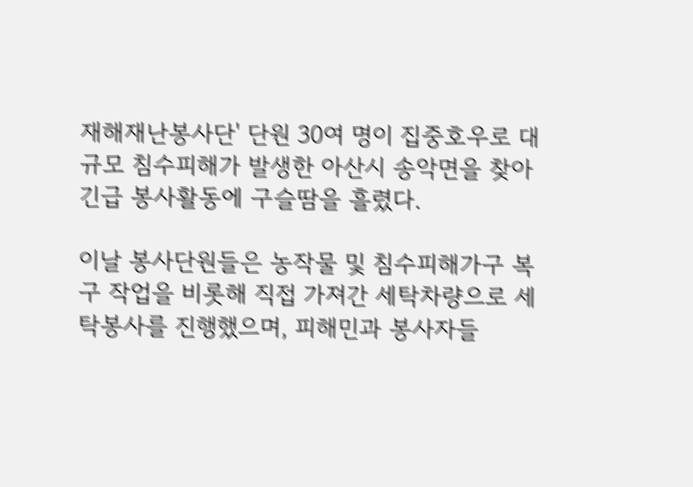재해재난봉사단' 단원 30여 명이 집중호우로 대규모 침수피해가 발생한 아산시 송악면을 찾아 긴급 봉사활동에 구슬땀을 흘렸다.

이날 봉사단원들은 농작물 및 침수피해가구 복구 작업을 비롯해 직접 가져간 세탁차량으로 세탁봉사를 진행했으며, 피해민과 봉사자들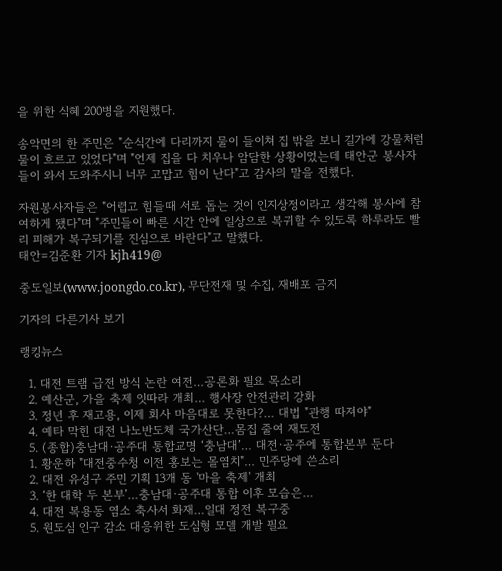을 위한 식혜 200병을 지원했다.

송악면의 한 주민은 "순식간에 다리까지 물이 들이쳐 집 밖을 보니 길가에 강물처럼 물이 흐르고 있었다"며 "언제 집을 다 치우나 암담한 상황이었는데 태안군 봉사자들이 와서 도와주시니 너무 고맙고 힘이 난다"고 감사의 말을 전했다.

자원봉사자들은 "어렵고 힘들때 서로 돕는 것이 인지상정이라고 생각해 봉사에 참여하게 됐다"며 "주민들이 빠른 시간 안에 일상으로 복귀할 수 있도록 하루라도 빨리 피해가 복구되기를 진심으로 바란다"고 말했다.
태안=김준환 기자 kjh419@

중도일보(www.joongdo.co.kr), 무단전재 및 수집, 재배포 금지

기자의 다른기사 보기

랭킹뉴스

  1. 대전 트램 급전 방식 논란 여전…공론화 필요 목소리
  2. 예산군, 가을 축제 잇따라 개최… 행사장 안전관리 강화
  3. 정년 후 재고용, 이제 회사 마음대로 못한다?… 대법 "관행 따져야"
  4. 예타 막힌 대전 나노반도체 국가산단…몸집 줄여 재도전
  5. (종합)충남대·공주대 통합교명 ‘충남대’… 대전·공주에 통합본부 둔다
  1. 황운하 "대전중수청 이전 홍보는 몰염치"… 민주당에 쓴소리
  2. 대전 유성구 주민 기획 13개 동 '마을 축제' 개최
  3. ‘한 대학 두 본부’…충남대·공주대 통합 이후 모습은…
  4. 대전 복용동 염소 축사서 화재…일대 정전 복구중
  5. 원도심 인구 감소 대응위한 도심형 모델 개발 필요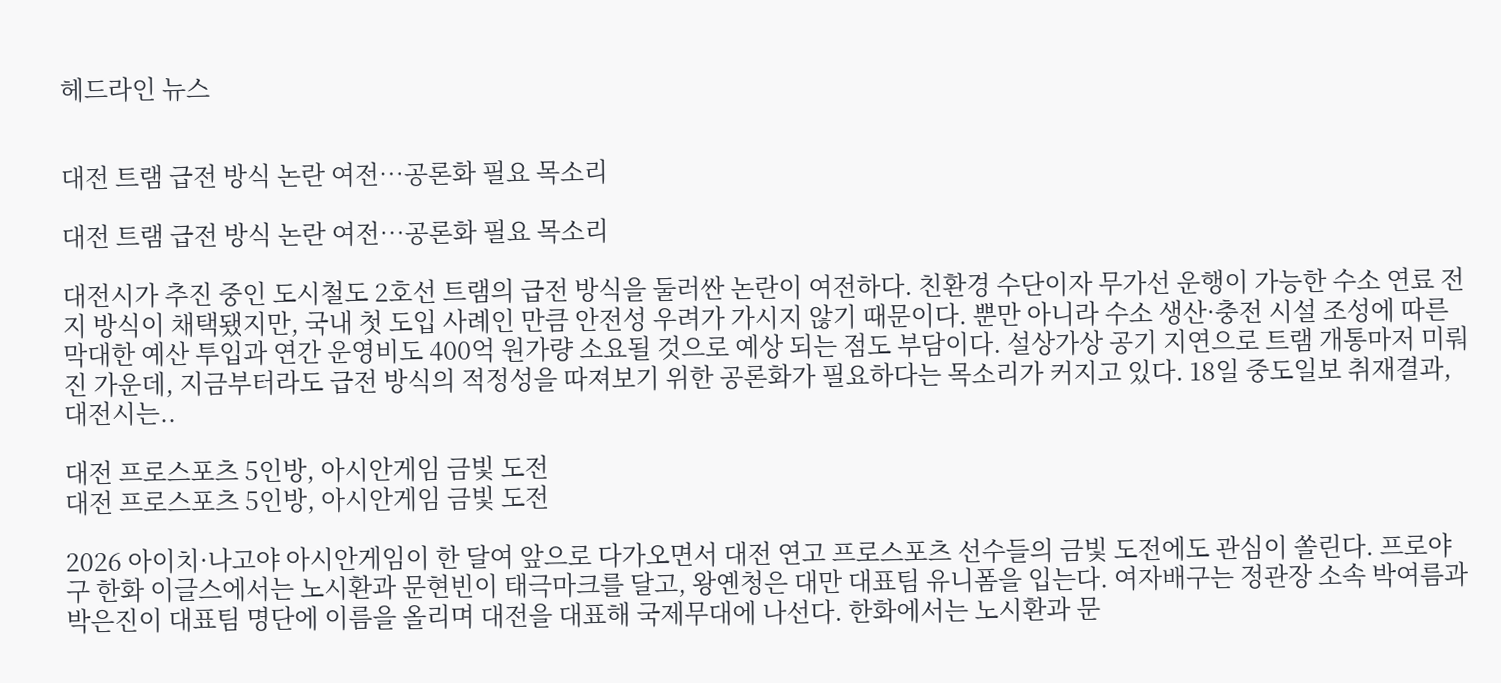헤드라인 뉴스


대전 트램 급전 방식 논란 여전…공론화 필요 목소리

대전 트램 급전 방식 논란 여전…공론화 필요 목소리

대전시가 추진 중인 도시철도 2호선 트램의 급전 방식을 둘러싼 논란이 여전하다. 친환경 수단이자 무가선 운행이 가능한 수소 연료 전지 방식이 채택됐지만, 국내 첫 도입 사례인 만큼 안전성 우려가 가시지 않기 때문이다. 뿐만 아니라 수소 생산·충전 시설 조성에 따른 막대한 예산 투입과 연간 운영비도 400억 원가량 소요될 것으로 예상 되는 점도 부담이다. 설상가상 공기 지연으로 트램 개통마저 미뤄진 가운데, 지금부터라도 급전 방식의 적정성을 따져보기 위한 공론화가 필요하다는 목소리가 커지고 있다. 18일 중도일보 취재결과, 대전시는..

대전 프로스포츠 5인방, 아시안게임 금빛 도전
대전 프로스포츠 5인방, 아시안게임 금빛 도전

2026 아이치·나고야 아시안게임이 한 달여 앞으로 다가오면서 대전 연고 프로스포츠 선수들의 금빛 도전에도 관심이 쏠린다. 프로야구 한화 이글스에서는 노시환과 문현빈이 태극마크를 달고, 왕옌청은 대만 대표팀 유니폼을 입는다. 여자배구는 정관장 소속 박여름과 박은진이 대표팀 명단에 이름을 올리며 대전을 대표해 국제무대에 나선다. 한화에서는 노시환과 문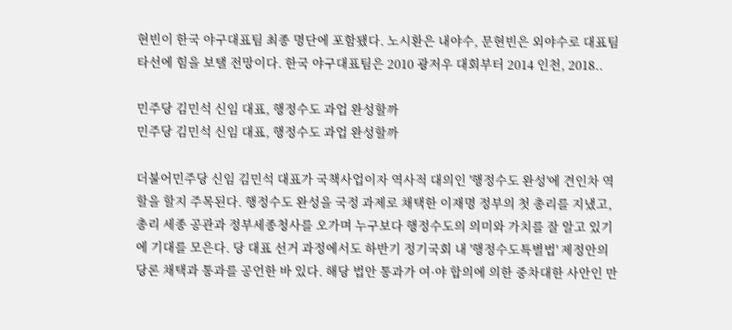현빈이 한국 야구대표팀 최종 명단에 포함됐다. 노시환은 내야수, 문현빈은 외야수로 대표팀 타선에 힘을 보탤 전망이다. 한국 야구대표팀은 2010 광저우 대회부터 2014 인천, 2018..

민주당 김민석 신임 대표, 행정수도 과업 완성할까
민주당 김민석 신임 대표, 행정수도 과업 완성할까

더불어민주당 신임 김민석 대표가 국책사업이자 역사적 대의인 '행정수도 완성'에 견인차 역할을 할지 주목된다. 행정수도 완성을 국정 과제로 채택한 이재명 정부의 첫 총리를 지냈고, 총리 세종 공관과 정부세종청사를 오가며 누구보다 행정수도의 의미와 가치를 잘 알고 있기에 기대를 모은다. 당 대표 선거 과정에서도 하반기 정기국회 내 '행정수도특별법' 제정안의 당론 채택과 통과를 공언한 바 있다. 해당 법안 통과가 여·야 합의에 의한 중차대한 사안인 만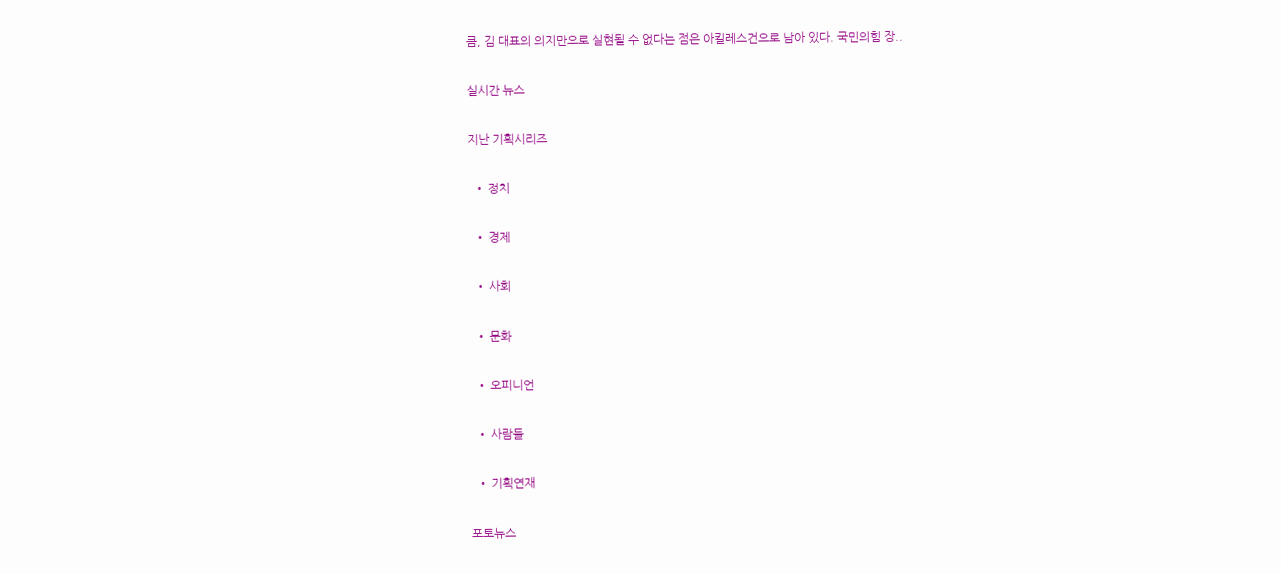큼, 김 대표의 의지만으로 실현될 수 없다는 점은 아킬레스건으로 남아 있다. 국민의힘 장..

실시간 뉴스

지난 기획시리즈

  • 정치

  • 경제

  • 사회

  • 문화

  • 오피니언

  • 사람들

  • 기획연재

포토뉴스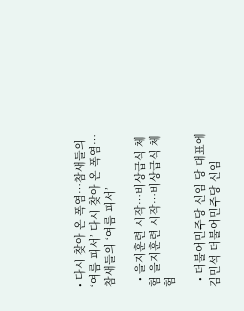• 다시 찾아 온 폭염…참새들의 ‘여름 피서’ 다시 찾아 온 폭염…참새들의 ‘여름 피서’

  • 을지훈련 시작…비상급식 체험 을지훈련 시작…비상급식 체험

  • 더불어민주당 신임 당 대표에 김민석 더불어민주당 신임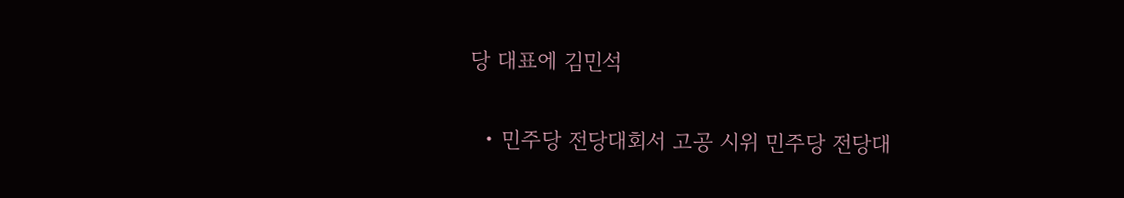당 대표에 김민석

  • 민주당 전당대회서 고공 시위 민주당 전당대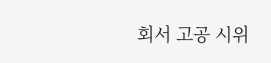회서 고공 시위